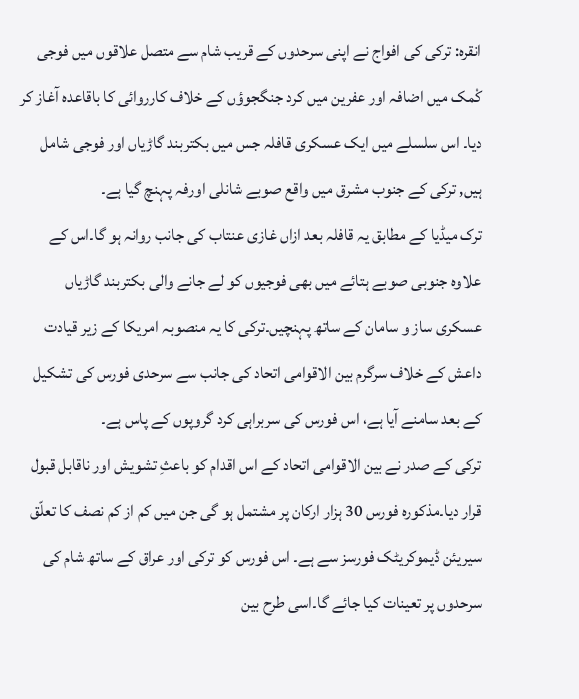انقرہ: ترکی کی افواج نے اپنی سرحدوں کے قریب شام سے متصل علاقوں میں فوجی کْمک میں اضافہ اور عفرین میں کرد جنگجوؤں کے خلاف کارروائی کا باقاعدہ آغاز کر دیا۔ اس سلسلے میں ایک عسکری قافلہ جس میں بکتربند گاڑیاں اور فوجی شامل ہیں, ترکی کے جنوب مشرق میں واقع صوبے شانلی اورفہ پہنچ گیا ہے۔
ترک میڈیا کے مطابق یہ قافلہ بعد ازاں غازی عنتاب کی جانب روانہ ہو گا۔اس کے علاوہ جنوبی صوبے ہتائے میں بھی فوجیوں کو لے جانے والی بکتربند گاڑیاں عسکری ساز و سامان کے ساتھ پہنچیں۔ترکی کا یہ منصوبہ امریکا کے زیر قیادت داعش کے خلاف سرگرم بین الاقوامی اتحاد کی جانب سے سرحدی فورس کی تشکیل کے بعد سامنے آیا ہے، اس فورس کی سربراہی کرد گروپوں کے پاس ہے۔
ترکی کے صدر نے بین الاقوامی اتحاد کے اس اقدام کو باعثِ تشویش اور ناقابل قبول قرار دیا۔مذکورہ فورس 30 ہزار ارکان پر مشتمل ہو گی جن میں کم از کم نصف کا تعلّق سیریئن ڈیموکریٹک فورسز سے ہے۔ اس فورس کو ترکی اور عراق کے ساتھ شام کی سرحدوں پر تعینات کیا جائے گا۔اسی طرح بین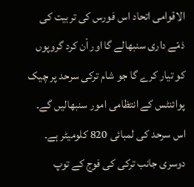الاقوامی اتحاد اس فورس کی تربیت کی ذمّے داری سنبھالے گا اور اْن کرد گروپوں کو تیار کرے گا جو شام ترکی سرحد پر چیک پوائنٹس کے انتظامی امور سنبھالیں گے۔ اس سرحد کی لمبائی 820 کلومیٹر ہے۔
دوسری جانب ترکی کی فوج کے توپ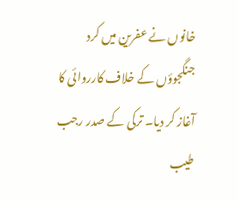خانوں نے عفرین میں کرد جنگجوؤں کے خلاف کارروائی کا آغاز کر دیا۔ ترکی کے صدر رجب طیب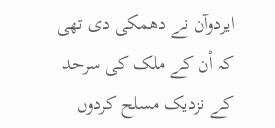ایردوآن نے دھمکی دی تھی کہ اْن کے ملک کی سرحد کے نزدیک مسلح کردوں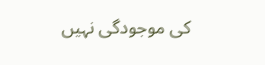کی موجودگی نہیں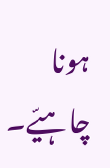ہونا چاہیّے۔